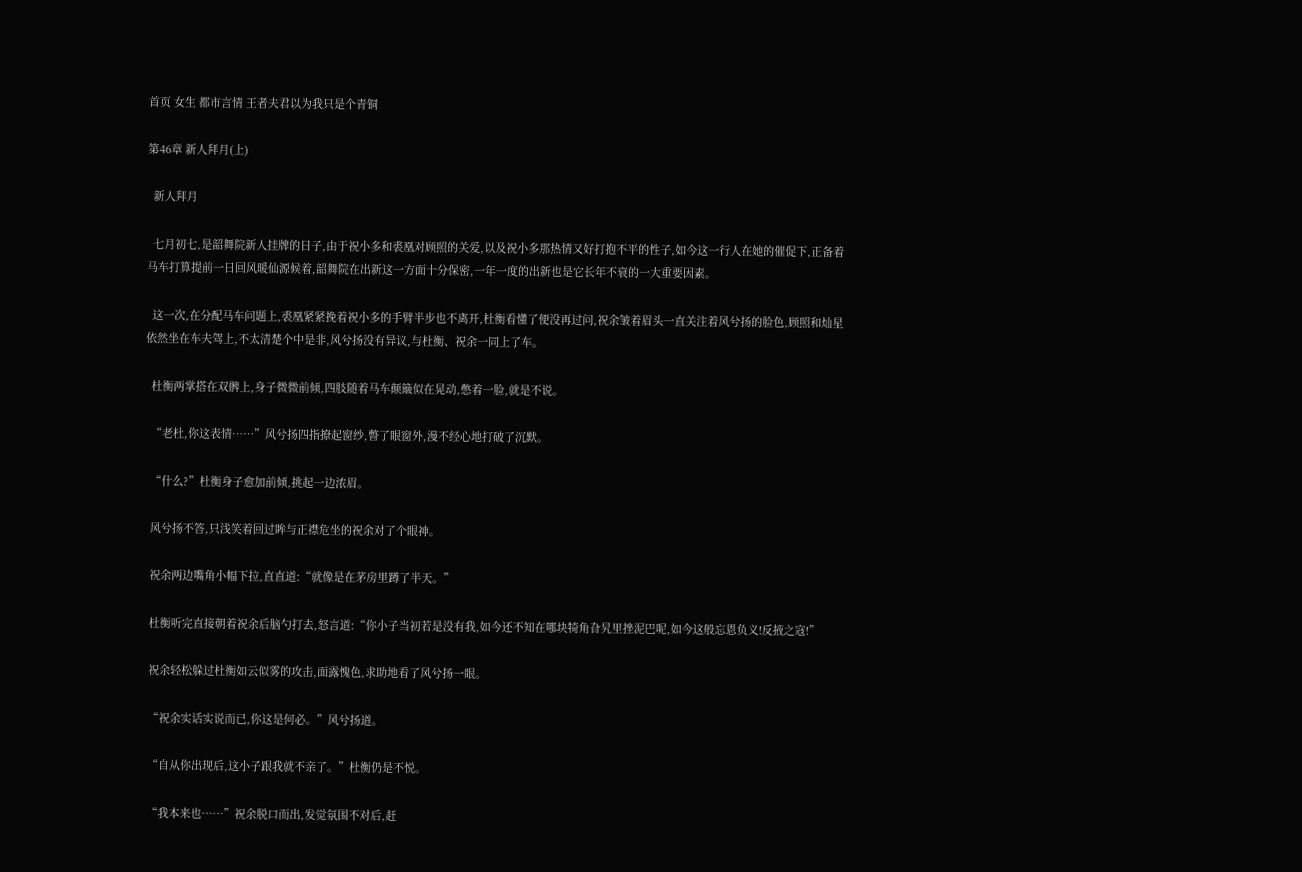首页 女生 都市言情 王者夫君以为我只是个青铜

第46章 新人拜月(上)

  新人拜月

  七月初七,是韶舞院新人挂牌的日子,由于祝小多和裘凰对顾照的关爱,以及祝小多那热情又好打抱不平的性子,如今这一行人在她的催促下,正备着马车打算提前一日回风暖仙源候着,韶舞院在出新这一方面十分保密,一年一度的出新也是它长年不衰的一大重要因素。

  这一次,在分配马车问题上,裘凰紧紧挽着祝小多的手臂半步也不离开,杜衡看懂了便没再过问,祝余皱着眉头一直关注着风兮扬的脸色,顾照和灿星依然坐在车夫驾上,不太清楚个中是非,风兮扬没有异议,与杜衡、祝余一同上了车。

  杜衡两掌搭在双髀上,身子微微前倾,四肢随着马车颠簸似在晃动,憋着一脸,就是不说。

  “老杜,你这表情……”风兮扬四指撩起窗纱,瞥了眼窗外,漫不经心地打破了沉默。

  “什么?”杜衡身子愈加前倾,挑起一边浓眉。

  风兮扬不答,只浅笑着回过眸与正襟危坐的祝余对了个眼神。

  祝余两边嘴角小幅下拉,直直道:“就像是在茅房里蹲了半天。”

  杜衡听完直接朝着祝余后脑勺打去,怒言道:“你小子当初若是没有我,如今还不知在哪块犄角旮旯里挫泥巴呢,如今这般忘恩负义!反掖之寇!”

  祝余轻松躲过杜衡如云似雾的攻击,面露愧色,求助地看了风兮扬一眼。

  “祝余实话实说而已,你这是何必。”风兮扬道。

  “自从你出现后,这小子跟我就不亲了。”杜衡仍是不悦。

  “我本来也……”祝余脱口而出,发觉氛围不对后,赶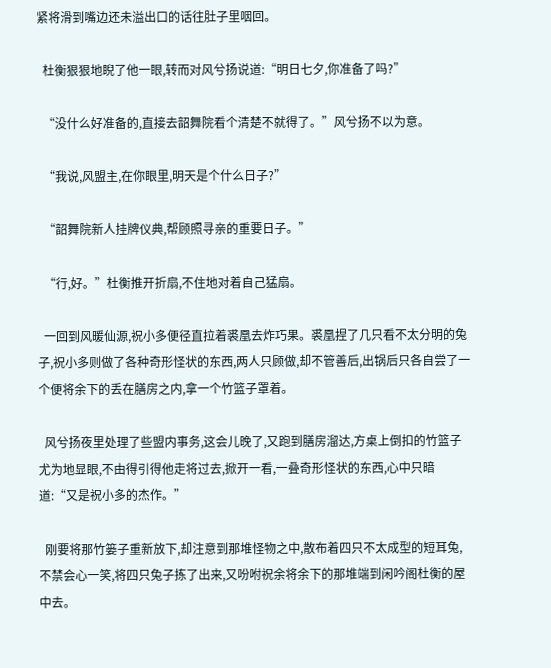紧将滑到嘴边还未溢出口的话往肚子里咽回。

  杜衡狠狠地睨了他一眼,转而对风兮扬说道:“明日七夕,你准备了吗?”

  “没什么好准备的,直接去韶舞院看个清楚不就得了。”风兮扬不以为意。

  “我说,风盟主,在你眼里,明天是个什么日子?”

  “韶舞院新人挂牌仪典,帮顾照寻亲的重要日子。”

  “行,好。”杜衡推开折扇,不住地对着自己猛扇。

  一回到风暖仙源,祝小多便径直拉着裘凰去炸巧果。裘凰捏了几只看不太分明的兔子,祝小多则做了各种奇形怪状的东西,两人只顾做,却不管善后,出锅后只各自尝了一个便将余下的丢在膳房之内,拿一个竹篮子罩着。

  风兮扬夜里处理了些盟内事务,这会儿晚了,又跑到膳房溜达,方桌上倒扣的竹篮子尤为地显眼,不由得引得他走将过去,掀开一看,一叠奇形怪状的东西,心中只暗道:“又是祝小多的杰作。”

  刚要将那竹篓子重新放下,却注意到那堆怪物之中,散布着四只不太成型的短耳兔,不禁会心一笑,将四只兔子拣了出来,又吩咐祝余将余下的那堆端到闲吟阁杜衡的屋中去。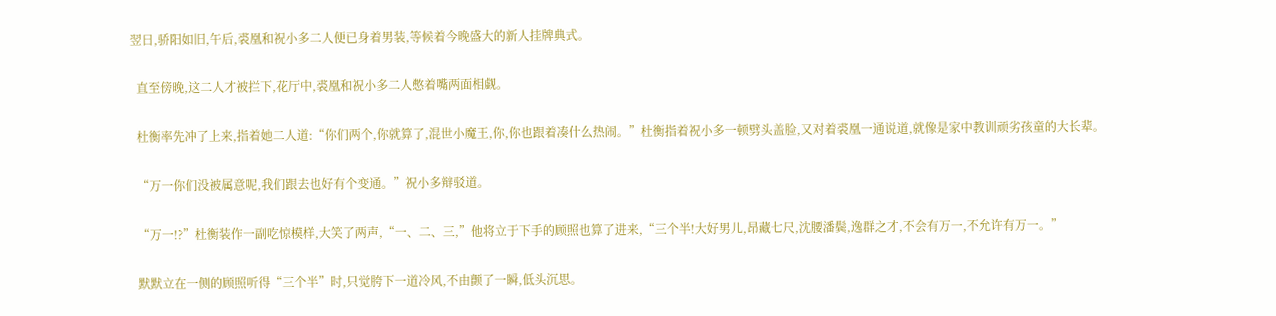翌日,骄阳如旧,午后,裘凰和祝小多二人便已身着男装,等候着今晚盛大的新人挂牌典式。

  直至傍晚,这二人才被拦下,花厅中,裘凰和祝小多二人憋着嘴两面相觑。

  杜衡率先冲了上来,指着她二人道:“你们两个,你就算了,混世小魔王,你,你也跟着凑什么热闹。”杜衡指着祝小多一顿劈头盖脸,又对着裘凰一通说道,就像是家中教训顽劣孩童的大长辈。

  “万一你们没被属意呢,我们跟去也好有个变通。”祝小多辩驳道。

  “万一!?”杜衡装作一副吃惊模样,大笑了两声,“一、二、三,”他将立于下手的顾照也算了进来,“三个半!大好男儿,昂藏七尺,沈腰潘鬓,逸群之才,不会有万一,不允许有万一。”

  默默立在一侧的顾照听得“三个半”时,只觉胯下一道冷风,不由颤了一瞬,低头沉思。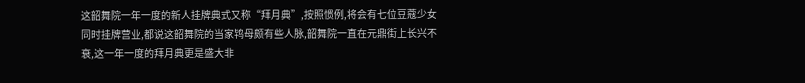这韶舞院一年一度的新人挂牌典式又称“拜月典”,按照惯例,将会有七位豆蔻少女同时挂牌营业,都说这韶舞院的当家鸨母颇有些人脉,韶舞院一直在元鼎街上长兴不衰,这一年一度的拜月典更是盛大非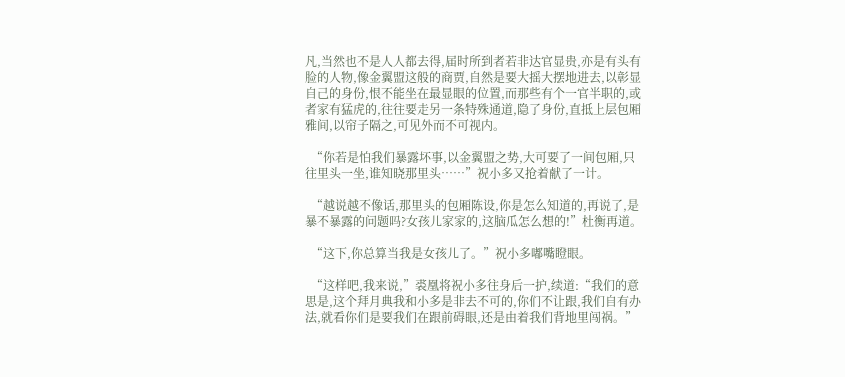凡,当然也不是人人都去得,届时所到者若非达官显贵,亦是有头有脸的人物,像金翼盟这般的商贾,自然是要大摇大摆地进去,以彰显自己的身份,恨不能坐在最显眼的位置,而那些有个一官半职的,或者家有猛虎的,往往要走另一条特殊通道,隐了身份,直抵上层包厢雅间,以帘子隔之,可见外而不可视内。

  “你若是怕我们暴露坏事,以金翼盟之势,大可要了一间包厢,只往里头一坐,谁知晓那里头……”祝小多又抢着献了一计。

  “越说越不像话,那里头的包厢陈设,你是怎么知道的,再说了,是暴不暴露的问题吗?女孩儿家家的,这脑瓜怎么想的!”杜衡再道。

  “这下,你总算当我是女孩儿了。”祝小多嘟嘴瞪眼。

  “这样吧,我来说,”裘凰将祝小多往身后一护,续道:“我们的意思是,这个拜月典我和小多是非去不可的,你们不让跟,我们自有办法,就看你们是要我们在跟前碍眼,还是由着我们背地里闯祸。”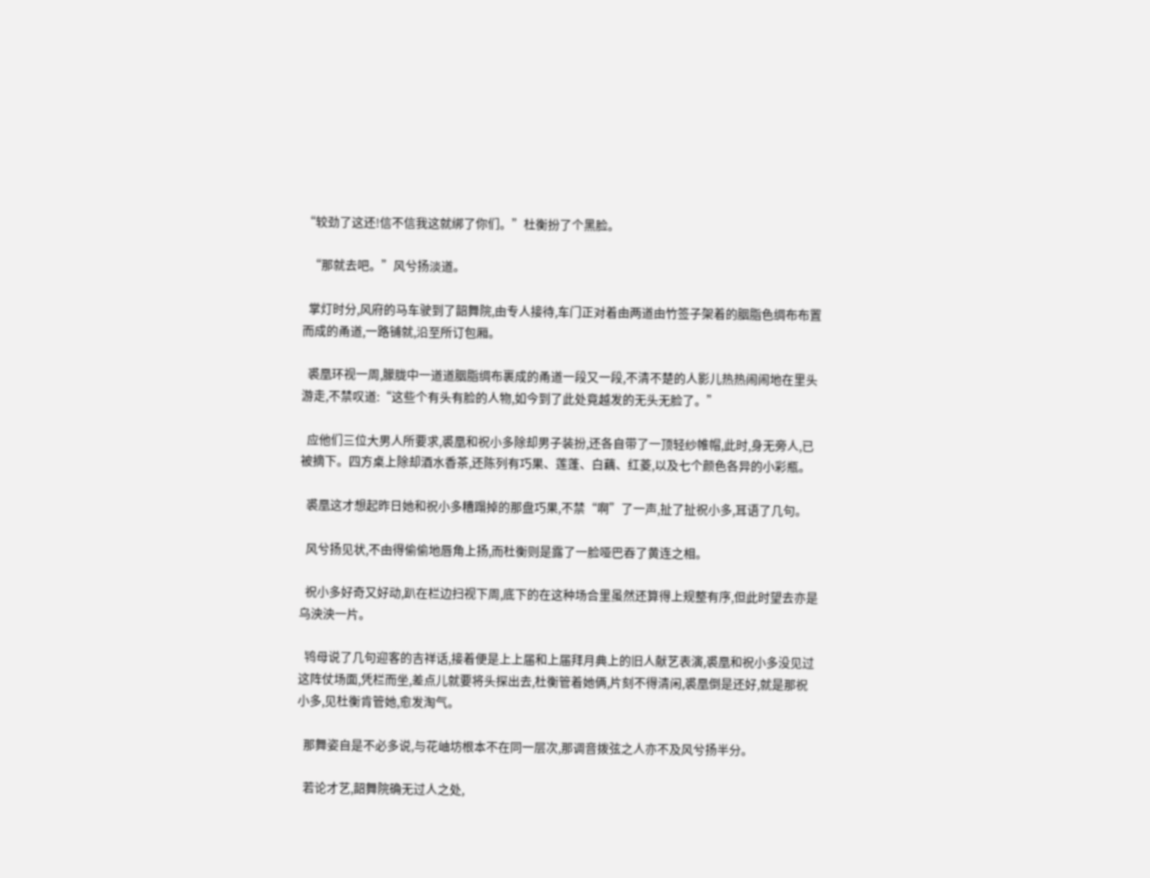“较劲了这还!信不信我这就绑了你们。”杜衡扮了个黑脸。

  “那就去吧。”风兮扬淡道。

  掌灯时分,风府的马车驶到了韶舞院,由专人接待,车门正对着由两道由竹签子架着的胭脂色绸布布置而成的甬道,一路铺就,沿至所订包厢。

  裘凰环视一周,朦胧中一道道胭脂绸布裹成的甬道一段又一段,不清不楚的人影儿热热闹闹地在里头游走,不禁叹道:“这些个有头有脸的人物,如今到了此处竟越发的无头无脸了。”

  应他们三位大男人所要求,裘凰和祝小多除却男子装扮,还各自带了一顶轻纱帷帽,此时,身无旁人,已被摘下。四方桌上除却酒水香茶,还陈列有巧果、莲蓬、白藕、红菱,以及七个颜色各异的小彩瓶。

  裘凰这才想起昨日她和祝小多糟蹋掉的那盘巧果,不禁“啊”了一声,扯了扯祝小多,耳语了几句。

  风兮扬见状,不由得偷偷地唇角上扬,而杜衡则是露了一脸哑巴吞了黄连之相。

  祝小多好奇又好动,趴在栏边扫视下周,底下的在这种场合里虽然还算得上规整有序,但此时望去亦是乌泱泱一片。

  鸨母说了几句迎客的吉祥话,接着便是上上届和上届拜月典上的旧人献艺表演,裘凰和祝小多没见过这阵仗场面,凭栏而坐,差点儿就要将头探出去,杜衡管着她俩,片刻不得清闲,裘凰倒是还好,就是那祝小多,见杜衡肯管她,愈发淘气。

  那舞姿自是不必多说,与花岫坊根本不在同一层次,那调音拨弦之人亦不及风兮扬半分。

  若论才艺,韶舞院确无过人之处,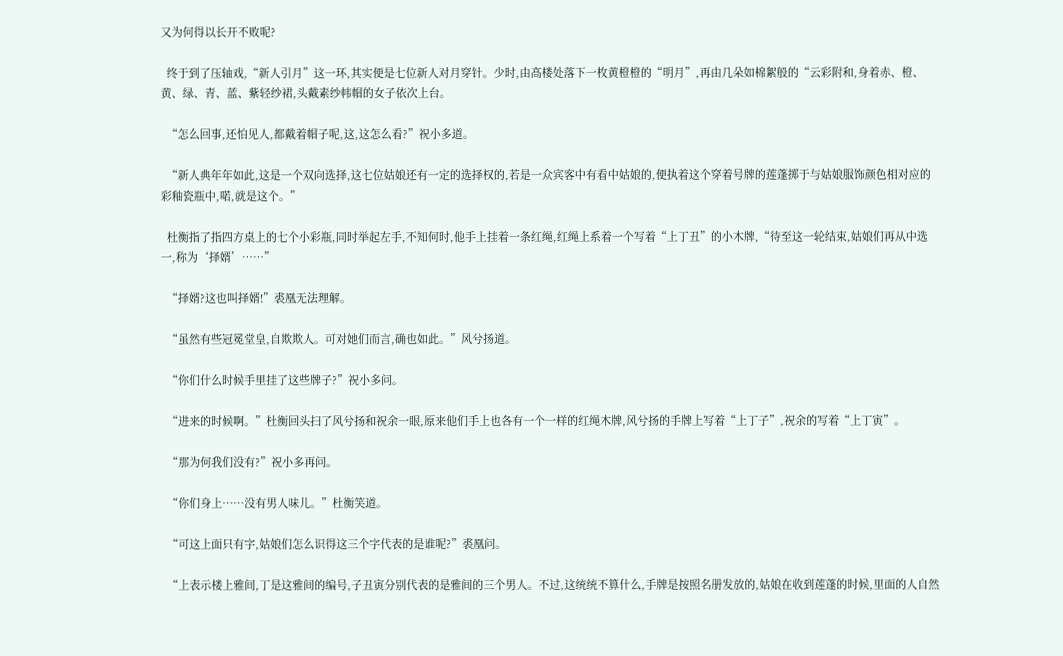又为何得以长开不败呢?

  终于到了压轴戏,“新人引月”这一环,其实便是七位新人对月穿针。少时,由高楼处落下一枚黄橙橙的“明月”,再由几朵如棉絮般的“云彩附和,身着赤、橙、黄、绿、青、蓝、紫轻纱裙,头戴素纱帏帽的女子依次上台。

  “怎么回事,还怕见人,都戴着帽子呢,这,这怎么看?”祝小多道。

  “新人典年年如此,这是一个双向选择,这七位姑娘还有一定的选择权的,若是一众宾客中有看中姑娘的,便执着这个穿着号牌的莲蓬掷于与姑娘服饰颜色相对应的彩釉瓷瓶中,喏,就是这个。”

  杜衡指了指四方桌上的七个小彩瓶,同时举起左手,不知何时,他手上挂着一条红绳,红绳上系着一个写着“上丁丑”的小木牌,“待至这一轮结束,姑娘们再从中选一,称为‘择婿’……”

  “择婿?这也叫择婿!”裘凰无法理解。

  “虽然有些冠冕堂皇,自欺欺人。可对她们而言,确也如此。”风兮扬道。

  “你们什么时候手里挂了这些牌子?”祝小多问。

  “进来的时候啊。”杜衡回头扫了风兮扬和祝余一眼,原来他们手上也各有一个一样的红绳木牌,风兮扬的手牌上写着“上丁子”,祝余的写着“上丁寅”。

  “那为何我们没有?”祝小多再问。

  “你们身上……没有男人味儿。”杜衡笑道。

  “可这上面只有字,姑娘们怎么识得这三个字代表的是谁呢?”裘凰问。

  “上表示楼上雅间,丁是这雅间的编号,子丑寅分别代表的是雅间的三个男人。不过,这统统不算什么,手牌是按照名册发放的,姑娘在收到莲蓬的时候,里面的人自然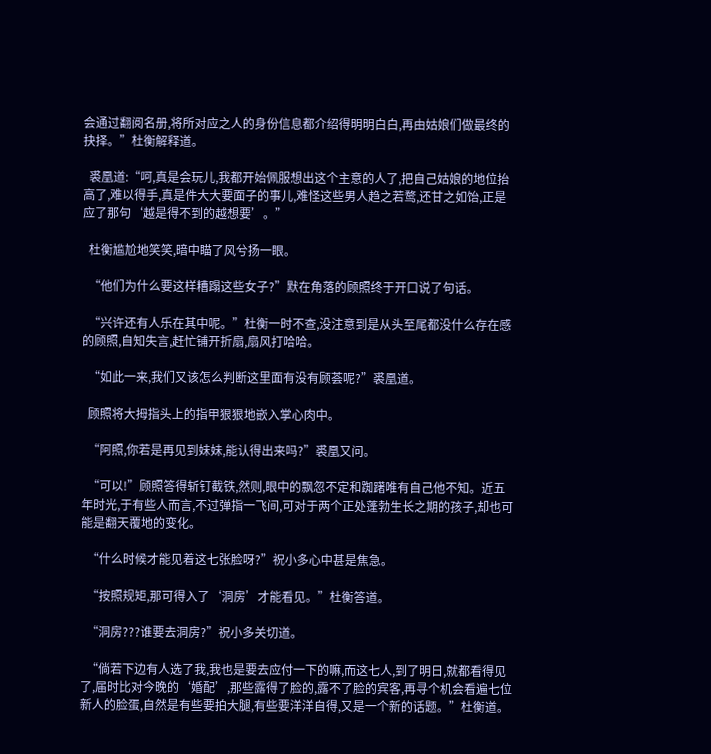会通过翻阅名册,将所对应之人的身份信息都介绍得明明白白,再由姑娘们做最终的抉择。”杜衡解释道。

  裘凰道:“呵,真是会玩儿,我都开始佩服想出这个主意的人了,把自己姑娘的地位抬高了,难以得手,真是件大大要面子的事儿,难怪这些男人趋之若鹜,还甘之如饴,正是应了那句‘越是得不到的越想要’。”

  杜衡尴尬地笑笑,暗中瞄了风兮扬一眼。

  “他们为什么要这样糟蹋这些女子?”默在角落的顾照终于开口说了句话。

  “兴许还有人乐在其中呢。”杜衡一时不查,没注意到是从头至尾都没什么存在感的顾照,自知失言,赶忙铺开折扇,扇风打哈哈。

  “如此一来,我们又该怎么判断这里面有没有顾荟呢?”裘凰道。

  顾照将大拇指头上的指甲狠狠地嵌入掌心肉中。

  “阿照,你若是再见到妹妹,能认得出来吗?”裘凰又问。

  “可以!”顾照答得斩钉截铁,然则,眼中的飘忽不定和踟躇唯有自己他不知。近五年时光,于有些人而言,不过弹指一飞间,可对于两个正处蓬勃生长之期的孩子,却也可能是翻天覆地的变化。

  “什么时候才能见着这七张脸呀?”祝小多心中甚是焦急。

  “按照规矩,那可得入了‘洞房’才能看见。”杜衡答道。

  “洞房???谁要去洞房?”祝小多关切道。

  “倘若下边有人选了我,我也是要去应付一下的嘛,而这七人,到了明日,就都看得见了,届时比对今晚的‘婚配’,那些露得了脸的,露不了脸的宾客,再寻个机会看遍七位新人的脸蛋,自然是有些要拍大腿,有些要洋洋自得,又是一个新的话题。”杜衡道。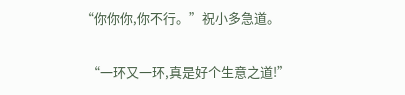“你你你,你不行。”祝小多急道。

  “一环又一环,真是好个生意之道!”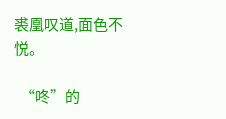裘凰叹道,面色不悦。

  “咚”的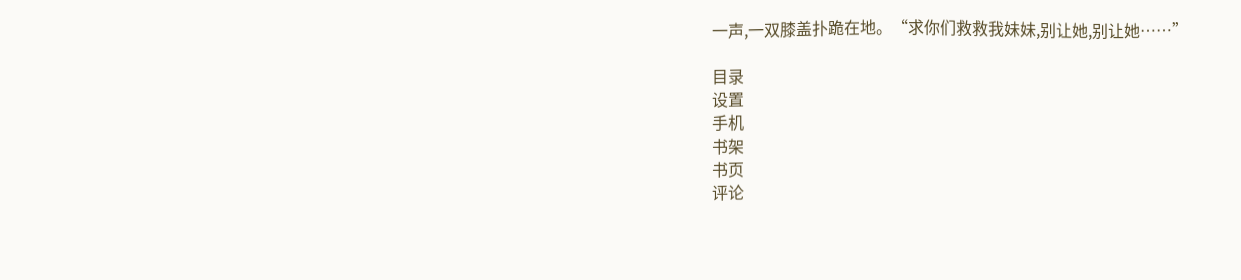一声,一双膝盖扑跪在地。“求你们救救我妹妹,别让她,别让她……”

目录
设置
手机
书架
书页
评论